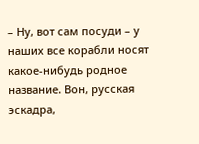– Ну, вот сам посуди – у наших все корабли носят какое-нибудь родное название. Вон, русская эскадра,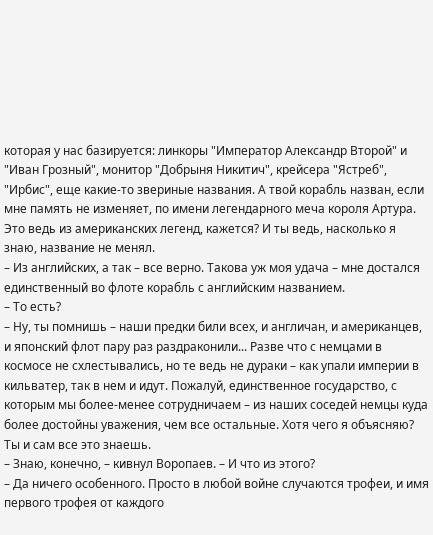которая у нас базируется: линкоры "Император Александр Второй" и "Иван Грозный", монитор "Добрыня Никитич", крейсера "Ястреб", "Ирбис", еще какие-то звериные названия. А твой корабль назван, если мне память не изменяет, по имени легендарного меча короля Артура. Это ведь из американских легенд, кажется? И ты ведь, насколько я знаю, название не менял.
– Из английских, а так – все верно. Такова уж моя удача – мне достался единственный во флоте корабль с английским названием.
– То есть?
– Ну, ты помнишь – наши предки били всех, и англичан, и американцев, и японский флот пару раз раздраконили... Разве что с немцами в космосе не схлестывались, но те ведь не дураки – как упали империи в кильватер, так в нем и идут. Пожалуй, единственное государство, с которым мы более-менее сотрудничаем – из наших соседей немцы куда более достойны уважения, чем все остальные. Хотя чего я объясняю? Ты и сам все это знаешь.
– Знаю, конечно, – кивнул Воропаев. – И что из этого?
– Да ничего особенного. Просто в любой войне случаются трофеи, и имя первого трофея от каждого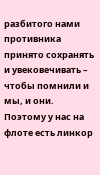разбитого нами противника принято сохранять и увековечивать – чтобы помнили и мы, и они. Поэтому у нас на флоте есть линкор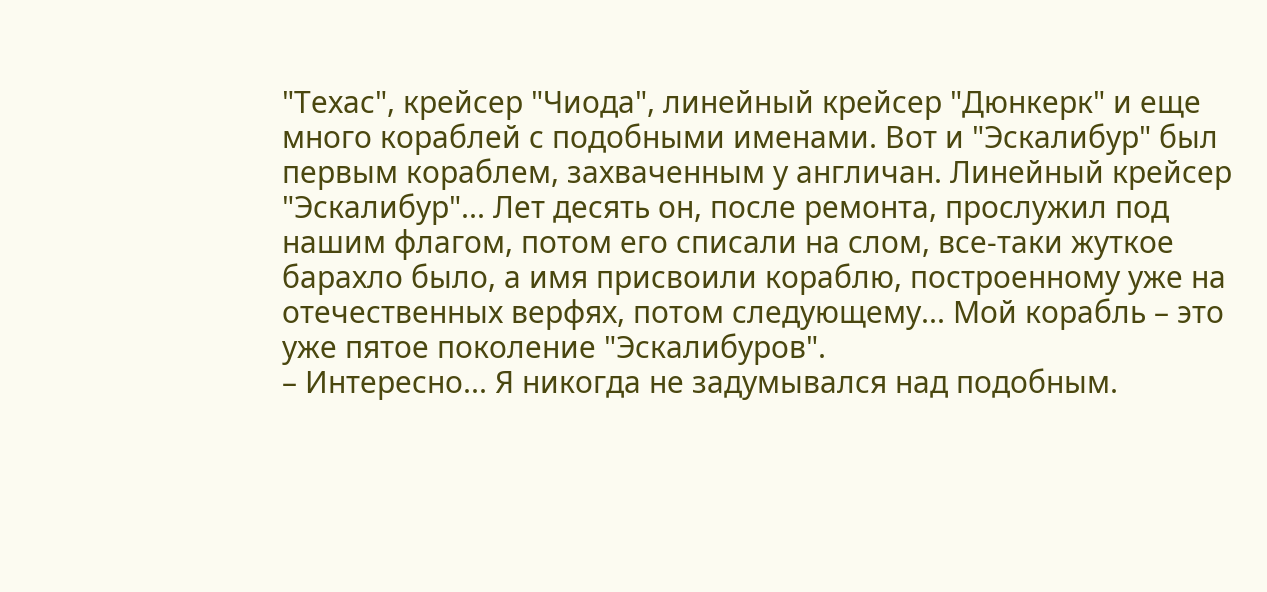"Техас", крейсер "Чиода", линейный крейсер "Дюнкерк" и еще много кораблей с подобными именами. Вот и "Эскалибур" был первым кораблем, захваченным у англичан. Линейный крейсер "Эскалибур"... Лет десять он, после ремонта, прослужил под нашим флагом, потом его списали на слом, все-таки жуткое барахло было, а имя присвоили кораблю, построенному уже на отечественных верфях, потом следующему... Мой корабль – это уже пятое поколение "Эскалибуров".
– Интересно... Я никогда не задумывался над подобным.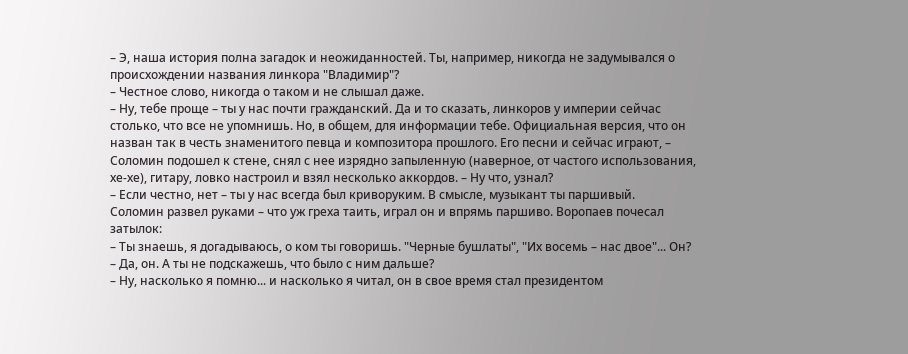– Э, наша история полна загадок и неожиданностей. Ты, например, никогда не задумывался о происхождении названия линкора "Владимир"?
– Честное слово, никогда о таком и не слышал даже.
– Ну, тебе проще – ты у нас почти гражданский. Да и то сказать, линкоров у империи сейчас столько, что все не упомнишь. Но, в общем, для информации тебе. Официальная версия, что он назван так в честь знаменитого певца и композитора прошлого. Его песни и сейчас играют, – Соломин подошел к стене, снял с нее изрядно запыленную (наверное, от частого использования, хе-хе), гитару, ловко настроил и взял несколько аккордов. – Ну что, узнал?
– Если честно, нет – ты у нас всегда был криворуким. В смысле, музыкант ты паршивый.
Соломин развел руками – что уж греха таить, играл он и впрямь паршиво. Воропаев почесал затылок:
– Ты знаешь, я догадываюсь, о ком ты говоришь. "Черные бушлаты", "Их восемь – нас двое"... Он?
– Да, он. А ты не подскажешь, что было с ним дальше?
– Ну, насколько я помню... и насколько я читал, он в свое время стал президентом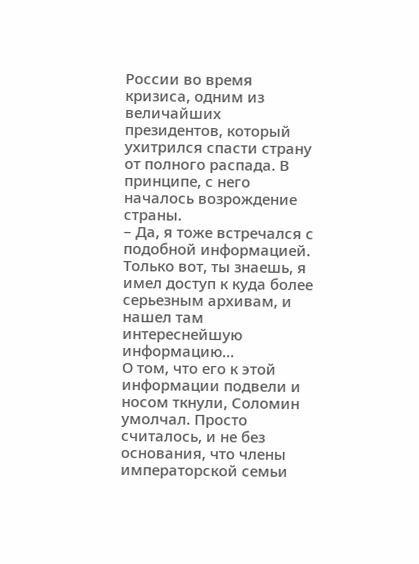России во время кризиса, одним из величайших президентов, который ухитрился спасти страну от полного распада. В принципе, с него началось возрождение страны.
– Да, я тоже встречался с подобной информацией. Только вот, ты знаешь, я имел доступ к куда более серьезным архивам, и нашел там интереснейшую информацию...
О том, что его к этой информации подвели и носом ткнули, Соломин умолчал. Просто считалось, и не без основания, что члены императорской семьи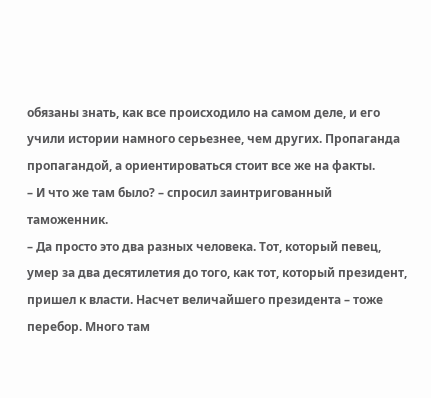обязаны знать, как все происходило на самом деле, и его учили истории намного серьезнее, чем других. Пропаганда пропагандой, а ориентироваться стоит все же на факты.
– И что же там было? – спросил заинтригованный таможенник.
– Да просто это два разных человека. Тот, который певец, умер за два десятилетия до того, как тот, который президент, пришел к власти. Насчет величайшего президента – тоже перебор. Много там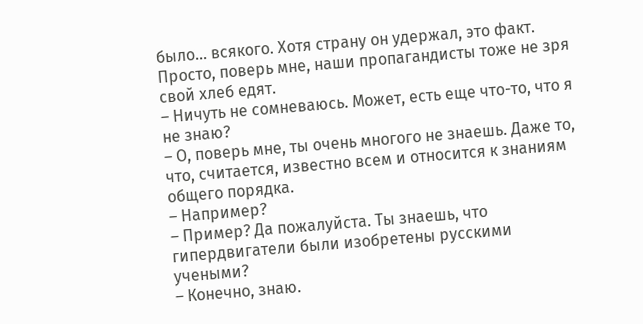было... всякого. Хотя страну он удержал, это факт. Просто, поверь мне, наши пропагандисты тоже не зря свой хлеб едят.
– Ничуть не сомневаюсь. Может, есть еще что-то, что я не знаю?
– О, поверь мне, ты очень многого не знаешь. Даже то, что, считается, известно всем и относится к знаниям общего порядка.
– Например?
– Пример? Да пожалуйста. Ты знаешь, что гипердвигатели были изобретены русскими учеными?
– Конечно, знаю.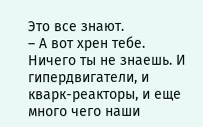Это все знают.
– А вот хрен тебе. Ничего ты не знаешь. И гипердвигатели, и кварк-реакторы, и еще много чего наши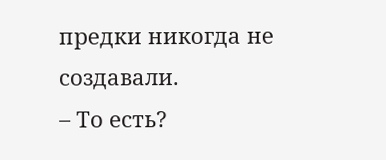предки никогда не создавали.
– То есть?